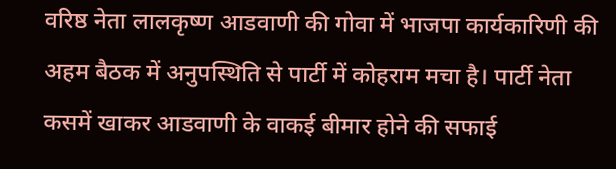वरिष्ठ नेता लालकृष्ण आडवाणी की गोवा में भाजपा कार्यकारिणी की अहम बैठक में अनुपस्थिति से पार्टी में कोहराम मचा है। पार्टी नेता कसमें खाकर आडवाणी के वाकई बीमार होने की सफाई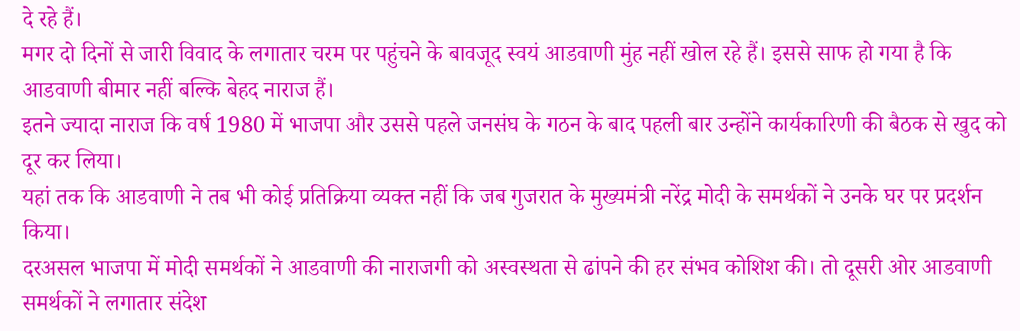दे रहे हैं।
मगर दो दिनों से जारी विवाद के लगातार चरम पर पहुंचने के बावजूद स्वयं आडवाणी मुंह नहीं खोल रहे हैं। इससे साफ हो गया है कि आडवाणी बीमार नहीं बल्कि बेहद नाराज हैं।
इतने ज्यादा नाराज कि वर्ष 1980 में भाजपा और उससे पहले जनसंघ के गठन के बाद पहली बार उन्होंने कार्यकारिणी की बैठक से खुद को दूर कर लिया।
यहां तक कि आडवाणी ने तब भी कोई प्रतिक्रिया व्यक्त नहीं कि जब गुजरात के मुख्यमंत्री नरेंद्र मोदी के समर्थकों ने उनके घर पर प्रदर्शन किया।
दरअसल भाजपा में मोदी समर्थकों ने आडवाणी की नाराजगी को अस्वस्थता से ढांपने की हर संभव कोशिश की। तो दूसरी ओर आडवाणी समर्थकों ने लगातार संदेश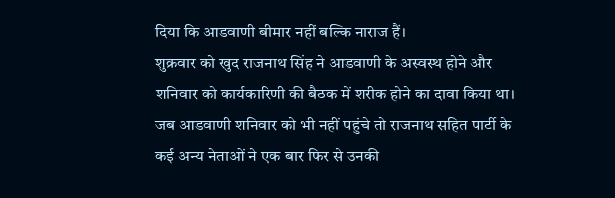दिया कि आडवाणी बीमार नहीं बल्कि नाराज हैं।
शुक्रवार को खुद राजनाथ सिंह ने आडवाणी के अस्वस्थ होने और शनिवार को कार्यकारिणी की बैठक में शरीक होने का दावा किया था।
जब आडवाणी शनिवार को भी नहीं पहुंचे तो राजनाथ सहित पार्टी के कई अन्य नेताओं ने एक बार फिर से उनकी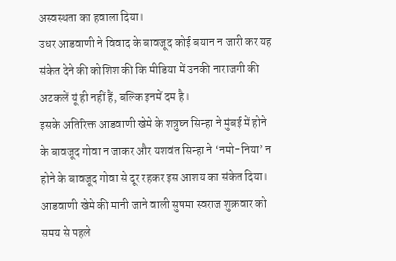अस्वस्थता का हवाला दिया।
उधर आडवाणी ने विवाद के बावजूद कोई बयान न जारी कर यह संकेत देने की कोशिश की कि मीडिया में उनकी नाराजगी की अटकलें यूं ही नहीं हैं, बल्कि इनमें दम है।
इसके अतिरिक्त आडवाणी खेमे के शत्रुघ्न सिन्हा ने मुंबई में होने के बावजूद गोवा न जाकर और यशवंत सिन्हा ने ‘नमो-निया’ न होने के बावजूद गोवा से दूर रहकर इस आशय का संकेत दिया।
आडवाणी खेमे की मानी जाने वाली सुषमा स्वराज शुक्रवार को समय से पहले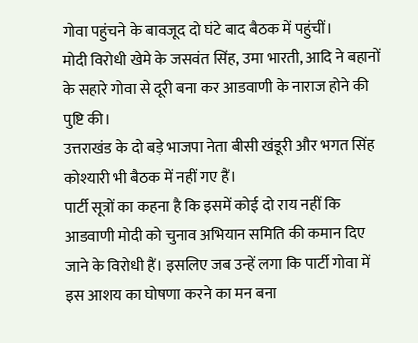गोवा पहुंचने के बावजूद दो घंटे बाद बैठक में पहुंचीं।
मोदी विरोधी खेमे के जसवंत सिंह, उमा भारती, आदि ने बहानों के सहारे गोवा से दूरी बना कर आडवाणी के नाराज होने की पुष्टि की।
उत्तराखंड के दो बड़े भाजपा नेता बीसी खंडूरी और भगत सिंह कोश्यारी भी बैठक में नहीं गए हैं।
पार्टी सूत्रों का कहना है कि इसमें कोई दो राय नहीं कि आडवाणी मोदी को चुनाव अभियान समिति की कमान दिए जाने के विरोधी हैं। इसलिए जब उन्हें लगा कि पार्टी गोवा में इस आशय का घोषणा करने का मन बना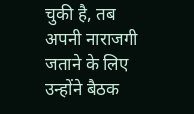चुकी है, तब अपनी नाराजगी जताने के लिए उन्होंने बैठक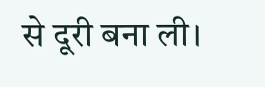से दूरी बना ली।